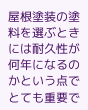屋根塗装の塗料を選ぶときには耐久性が何年になるのかという点でとても重要で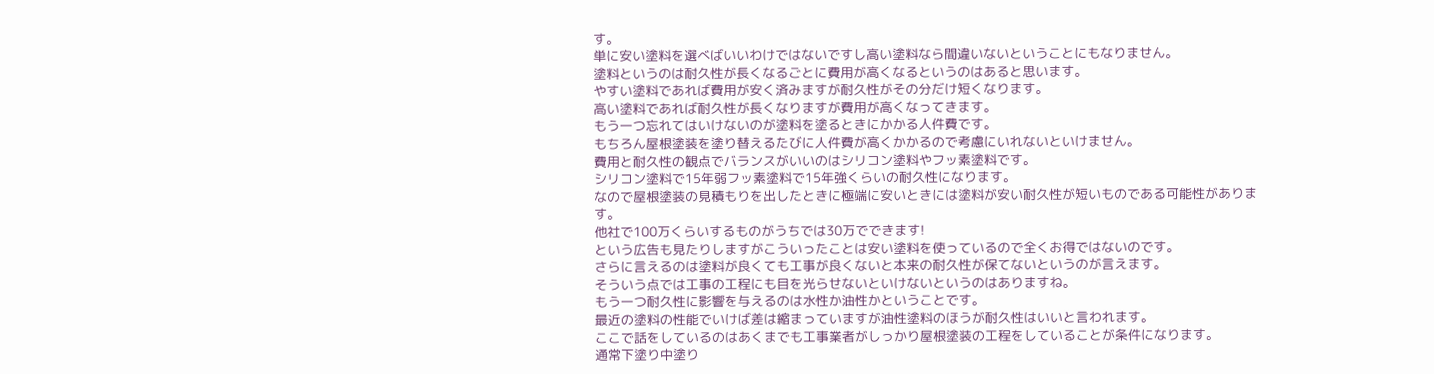す。
単に安い塗料を選べばいいわけではないですし高い塗料なら間違いないということにもなりません。
塗料というのは耐久性が長くなるごとに費用が高くなるというのはあると思います。
やすい塗料であれば費用が安く済みますが耐久性がその分だけ短くなります。
高い塗料であれば耐久性が長くなりますが費用が高くなってきます。
もう一つ忘れてはいけないのが塗料を塗るときにかかる人件費です。
もちろん屋根塗装を塗り替えるたびに人件費が高くかかるので考慮にいれないといけません。
費用と耐久性の観点でバランスがいいのはシリコン塗料やフッ素塗料です。
シリコン塗料で15年弱フッ素塗料で15年強くらいの耐久性になります。
なので屋根塗装の見積もりを出したときに極端に安いときには塗料が安い耐久性が短いものである可能性があります。
他社で100万くらいするものがうちでは30万でできます!
という広告も見たりしますがこういったことは安い塗料を使っているので全くお得ではないのです。
さらに言えるのは塗料が良くても工事が良くないと本来の耐久性が保てないというのが言えます。
そういう点では工事の工程にも目を光らせないといけないというのはありますね。
もう一つ耐久性に影響を与えるのは水性か油性かということです。
最近の塗料の性能でいけば差は縮まっていますが油性塗料のほうが耐久性はいいと言われます。
ここで話をしているのはあくまでも工事業者がしっかり屋根塗装の工程をしていることが条件になります。
通常下塗り中塗り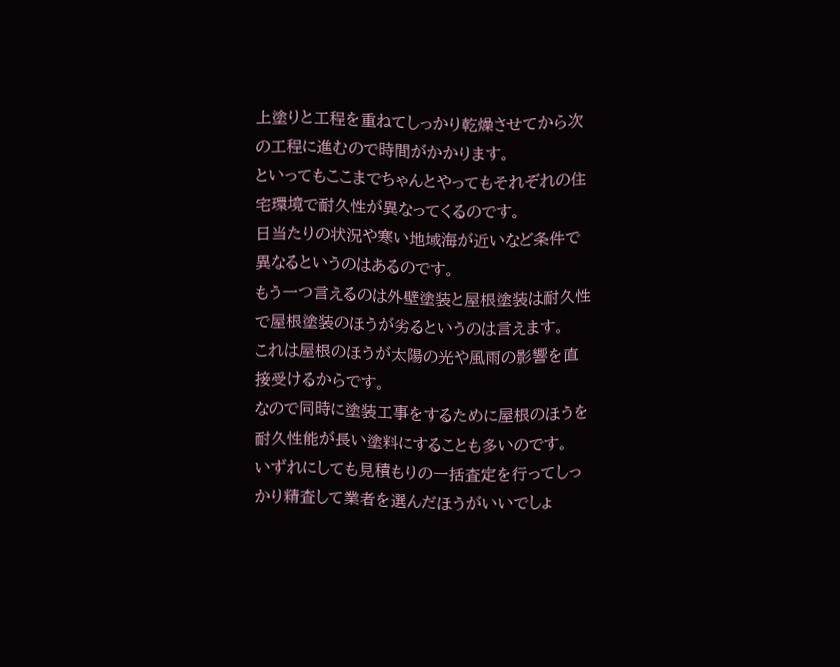上塗りと工程を重ねてしっかり乾燥させてから次の工程に進むので時間がかかります。
といってもここまでちゃんとやってもそれぞれの住宅環境で耐久性が異なってくるのです。
日当たりの状況や寒い地域海が近いなど条件で異なるというのはあるのです。
もう一つ言えるのは外壁塗装と屋根塗装は耐久性で屋根塗装のほうが劣るというのは言えます。
これは屋根のほうが太陽の光や風雨の影響を直接受けるからです。
なので同時に塗装工事をするために屋根のほうを耐久性能が長い塗料にすることも多いのです。
いずれにしても見積もりの一括査定を行ってしっかり精査して業者を選んだほうがいいでしょ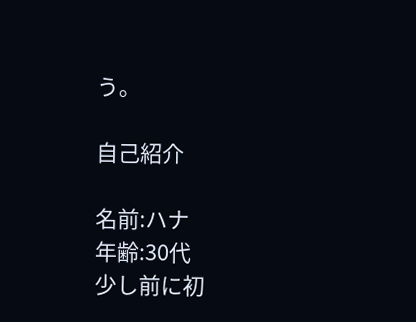う。

自己紹介

名前:ハナ
年齢:30代
少し前に初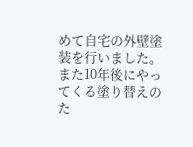めて自宅の外壁塗装を行いました。
また10年後にやってくる塗り替えのた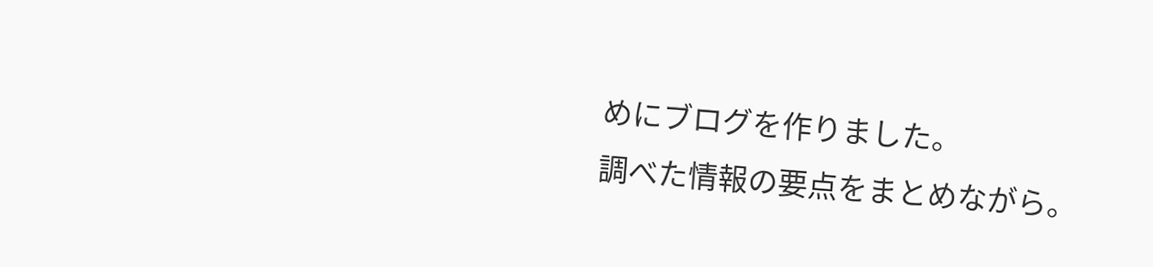めにブログを作りました。
調べた情報の要点をまとめながら。